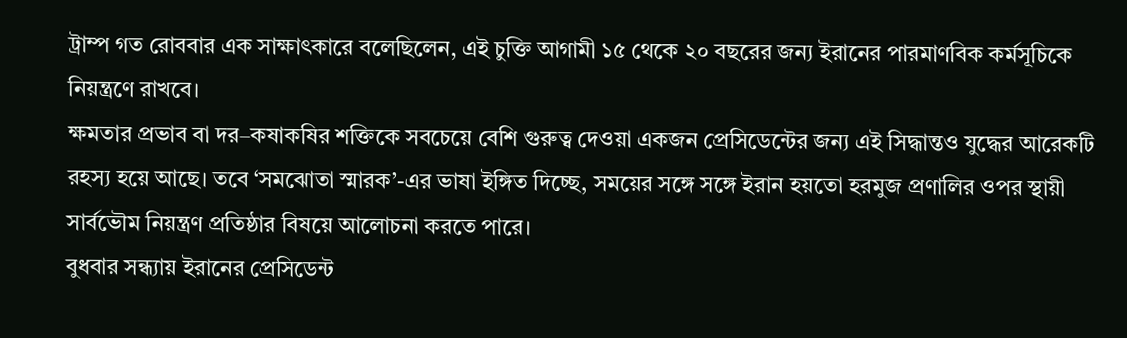ট্রাম্প গত রোববার এক সাক্ষাৎকারে বলেছিলেন, এই চুক্তি আগামী ১৫ থেকে ২০ বছরের জন্য ইরানের পারমাণবিক কর্মসূচিকে নিয়ন্ত্রণে রাখবে।
ক্ষমতার প্রভাব বা দর–কষাকষির শক্তিকে সবচেয়ে বেশি গুরুত্ব দেওয়া একজন প্রেসিডেন্টের জন্য এই সিদ্ধান্তও যুদ্ধের আরেকটি রহস্য হয়ে আছে। তবে ‘সমঝোতা স্মারক’-এর ভাষা ইঙ্গিত দিচ্ছে, সময়ের সঙ্গে সঙ্গে ইরান হয়তো হরমুজ প্রণালির ওপর স্থায়ী সার্বভৌম নিয়ন্ত্রণ প্রতিষ্ঠার বিষয়ে আলোচনা করতে পারে।
বুধবার সন্ধ্যায় ইরানের প্রেসিডেন্ট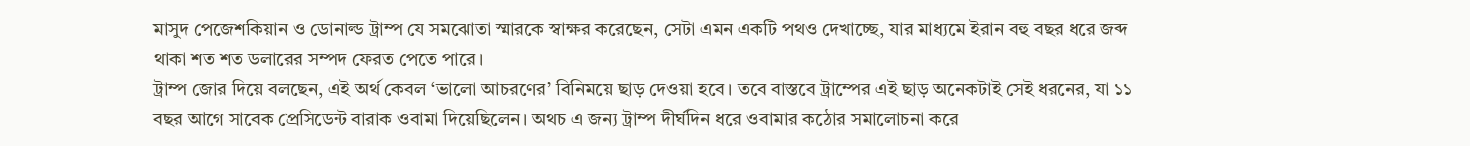মাসুদ পেজেশকিয়ান ও ডোনাল্ড ট্রাম্প যে সমঝোতা স্মারকে স্বাক্ষর করেছেন, সেটা এমন একটি পথও দেখাচ্ছে, যার মাধ্যমে ইরান বহু বছর ধরে জব্দ থাকা শত শত ডলারের সম্পদ ফেরত পেতে পারে।
ট্রাম্প জোর দিয়ে বলছেন, এই অর্থ কেবল ‘ভালো আচরণের’ বিনিময়ে ছাড় দেওয়া হবে। তবে বাস্তবে ট্রাম্পের এই ছাড় অনেকটাই সেই ধরনের, যা ১১ বছর আগে সাবেক প্রেসিডেন্ট বারাক ওবামা দিয়েছিলেন। অথচ এ জন্য ট্রাম্প দীর্ঘদিন ধরে ওবামার কঠোর সমালোচনা করে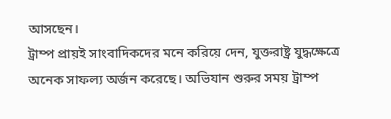আসছেন।
ট্রাম্প প্রায়ই সাংবাদিকদের মনে করিয়ে দেন, যুক্তরাষ্ট্র যুদ্ধক্ষেত্রে অনেক সাফল্য অর্জন করেছে। অভিযান শুরুর সময় ট্রাম্প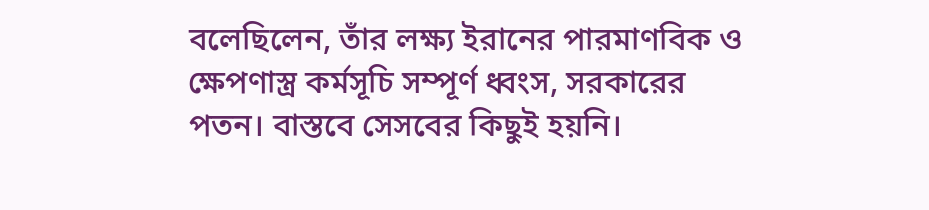বলেছিলেন, তাঁর লক্ষ্য ইরানের পারমাণবিক ও ক্ষেপণাস্ত্র কর্মসূচি সম্পূর্ণ ধ্বংস, সরকারের পতন। বাস্তবে সেসবের কিছুই হয়নি।